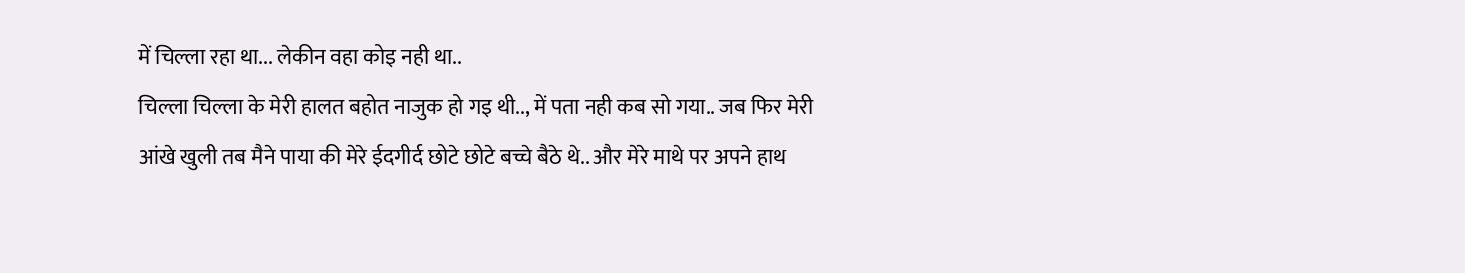में चिल्ला रहा था... लेकीन वहा कोइ नही था..
चिल्ला चिल्ला के मेरी हालत बहोत नाजुक हो गइ थी.., में पता नही कब सो गया.. जब फिर मेरी आंखे खुली तब मैने पाया की मेरे ईदगीर्द छोटे छोटे बच्चे बैठे थे.. और मेरे माथे पर अपने हाथ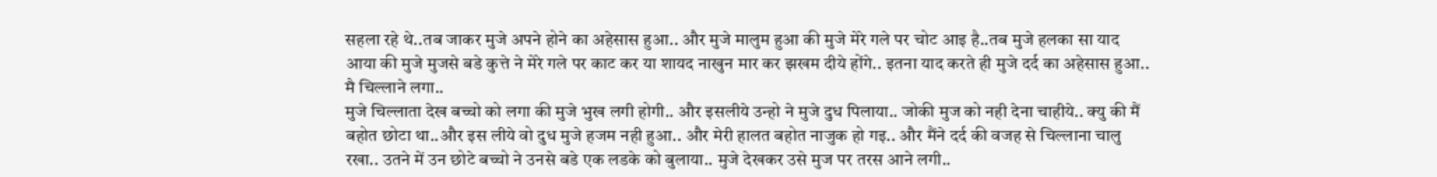सहला रहे थे..तब जाकर मुजे अपने होने का अहेसास हुआ.. और मुजे मालुम हुआ की मुजे मेरे गले पर चोट आइ है..तब मुजे हलका सा याद आया की मुजे मुजसे बडे कुत्ते ने मेरे गले पर काट कर या शायद नाखुन मार कर झखम दीये होंगे.. इतना याद करते ही मुजे दर्द का अहेसास हुआ.. मै चिल्लाने लगा..
मुजे चिल्लाता देख बच्चो को लगा की मुजे भुख लगी होगी.. और इसलीये उन्हो ने मुजे दुध पिलाया.. जोकी मुज को नही देना चाहीये.. क्यु की मैं बहोत छोटा था..और इस लीये वो दुध मुजे हजम नही हुआ.. और मेरी हालत बहोत नाजुक हो गइ.. और मैंने दर्द की वजह से चिल्लाना चालु रखा.. उतने में उन छोटे बच्चो ने उनसे बडे एक लडके को बुलाया.. मुजे देखकर उसे मुज पर तरस आने लगी..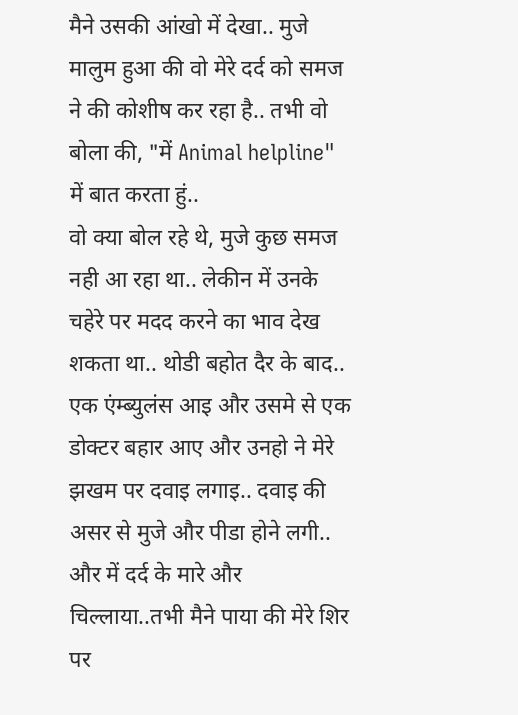मैने उसकी आंखो में देखा.. मुजे मालुम हुआ की वो मेरे दर्द को समज ने की कोशीष कर रहा है.. तभी वो बोला की, "में Animal helpline" में बात करता हुं..
वो क्या बोल रहे थे, मुजे कुछ समज नही आ रहा था.. लेकीन में उनके चहेरे पर मदद करने का भाव देख शकता था.. थोडी बहोत दैर के बाद.. एक एंम्ब्युलंस आइ और उसमे से एक डोक्टर बहार आए और उनहो ने मेरे झखम पर दवाइ लगाइ.. दवाइ की असर से मुजे और पीडा होने लगी.. और में दर्द के मारे और चिल्लाया..तभी मैने पाया की मेरे शिर पर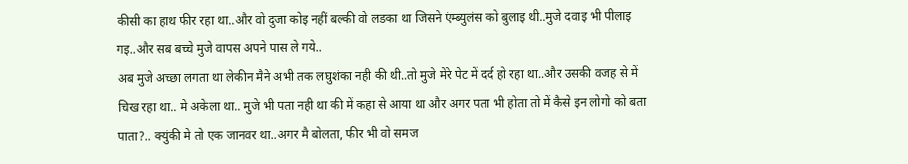कीसी का हाथ फीर रहा था..और वो दुजा कोइ नहीं बल्की वो लडका था जिसने एंम्ब्युलंस को बुलाइ थी..मुजे दवाइ भी पीलाइ गइ..और सब बच्चे मुजे वापस अपने पास ले गये..
अब मुजे अच्छा लगता था लेकीन मैने अभी तक लघुशंका नही की थी..तो मुजे मेरे पेट में दर्द हो रहा था..और उसकी वजह से में चिख रहा था.. मे अकेला था.. मुजे भी पता नही था की में कहा से आया था और अगर पता भी होता तो में कैसे इन लोगो को बता पाता?.. क्युंकी मे तो एक जानवर था..अगर मै बोलता, फीर भी वो समज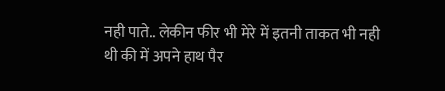नही पाते.. लेकीन फीर भी मेरे में इतनी ताकत भी नही थी की में अपने हाथ पैर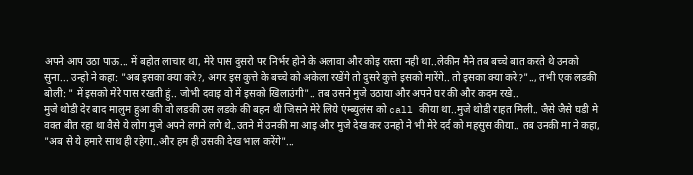अपने आप उठा पाऊ... में बहोत लाचार था, मेरे पास दुसरो पर निर्भर होने के अलावा और कोइ रास्ता नही था..लेकीन मैने तब बच्चे बात करते थे उनको सुना... उन्हो ने कहा: "अब इसका क्या करे?, अगर इस कुत्ते के बच्चे को अकेला रखेंगे तो दुसरे कुत्ते इसको मारेंगे.. तो इसका क्या करे?".., तभी एक लडकी बोली: " में इसको मेरे पास रखती हुं.. जोभी दवाइ वो में इसको खिलाउंगी".. तब उसने मुजे उठाया और अपने घर की और कदम रखे..
मुजे थोडी देर बाद मालुम हुआ की वो लडकी उस लडके की बहन थी जिसने मेरे लिये एंम्ब्युलंस को call कीया था..मुजे थोडी राहत मिली.. जैसे जैसे घडी मे वक्त बीत रहा था वैसे ये लोग मुजे अपने लगने लगे थे..उतने में उनकी मा आइ और मुजे देख कर उनहो ने भी मेरे दर्द को महसुस कीया.. तब उनकी मा ने कहा, "अब से ये हमारे साथ ही रहेगा..और हम ही उसकी देख भाल करेंगे"...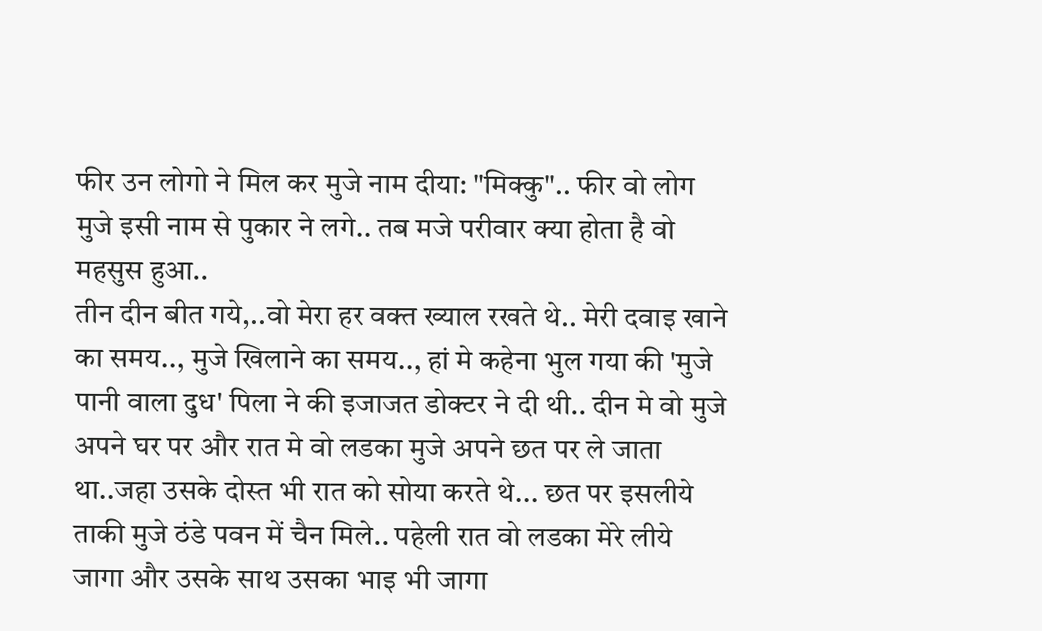फीर उन लोगो ने मिल कर मुजे नाम दीया: "मिक्कु".. फीर वो लोग मुजे इसी नाम से पुकार ने लगे.. तब मजे परीवार क्या होता है वो महसुस हुआ..
तीन दीन बीत गये,..वो मेरा हर वक्त ख्याल रखते थे.. मेरी दवाइ खाने का समय.., मुजे खिलाने का समय.., हां मे कहेना भुल गया की 'मुजे पानी वाला दुध' पिला ने की इजाजत डोक्टर ने दी थी.. दीन मे वो मुजे अपने घर पर और रात मे वो लडका मुजे अपने छत पर ले जाता था..जहा उसके दोस्त भी रात को सोया करते थे... छत पर इसलीये ताकी मुजे ठंडे पवन में चैन मिले.. पहेली रात वो लडका मेरे लीये जागा और उसके साथ उसका भाइ भी जागा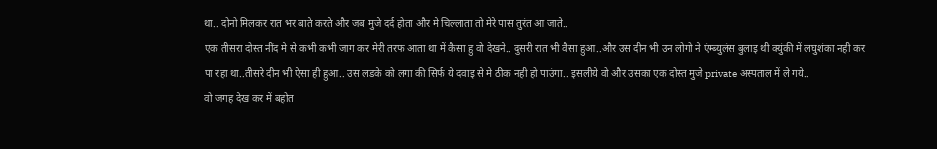था.. दोनो मिलकर रात भर बाते करते और जब मुजे दर्द होता और मे चिल्लाता तो मेरे पास तुरंत आ जाते..
एक तीसरा दोस्त नींद मे से कभी कभी जाग कर मेरी तरफ आता था में कैसा हु वो देखने.. दुसरी रात भी वैसा हुआ..और उस दीन भी उन लोगो ने एंम्ब्युलंस बुलाइ थी क्युंकी में लघुशंका नही कर पा रहा था..तीसरे दीन भी ऐसा ही हुआ.. उस लडके को लगा की सिर्फ ये दवाइ से मे ठीक नही हो पाउंगा.. इसलीये वो और उसका एक दोस्त मुजे private अस्पताल में ले गये..
वो जगह देख कर में बहोत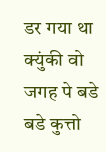डर गया था क्युंकी वो जगह पे बडे बडे कुत्तो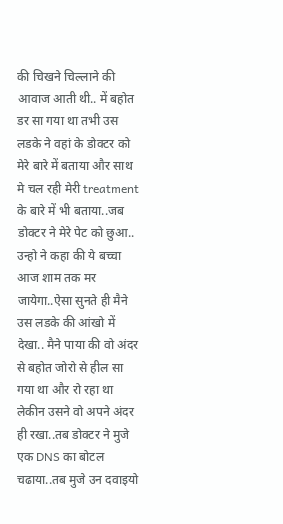की चिखने चिल्लाने की आवाज आती थी.. में बहोत डर सा गया था तभी उस लडके ने वहां के डोक्टर को मेरे बारे में बताया और साथ मे चल रही मेरी treatment के बारे में भी बताया..जब डोक्टर ने मेरे पेट को छुआ.. उन्हो ने कहा की ये बच्चा आज शाम तक मर जायेगा..ऐसा सुनते ही मैने उस लडके की आंखो में देखा.. मैने पाया की वो अंदर से बहोत जोरो से हील सा गया था और रो रहा था लेकीन उसने वो अपने अंदर ही रखा..तब डोक्टर ने मुजे एक DNS का बोटल चढाया..तब मुजे उन दवाइयो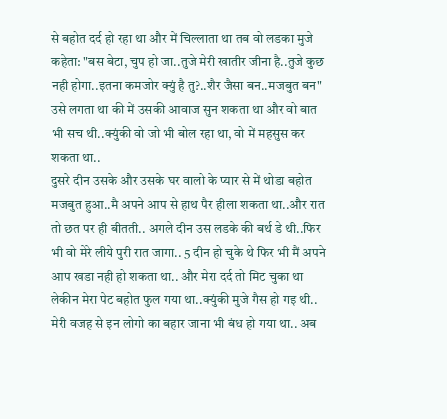से बहोत दर्द हो रहा था और में चिल्लाता था तब वो लडका मुजे कहेता: "बस बेटा, चुप हो जा..तुजे मेरी खातीर जीना है..तुजे कुछ नही होगा..इतना कमजोर क्युं है तु?..शैर जैसा बन..मजबुत बन" उसे लगता था की में उसकी आवाज सुन शकता था और वो बात भी सच थी..क्युंकी वो जो भी बोल रहा था, वो में महसुस कर शकता था..
दुसरे दीन उसके और उसके घर वालो के प्यार से में थोडा बहोत मजबुत हुआ..मै अपने आप से हाथ पैर हीला शकता था..और रात तो छत पर ही बीतती.. अगले दीन उस लडके की बर्थ डे थी..फिर भी वो मेरे लीये पुरी रात जागा.. 5 दीन हो चुके थे फिर भी मैं अपने आप खडा नही हो शकता था.. और मेरा दर्द तो मिट चुका था लेकीन मेरा पेट बहोत फुल गया था..क्युंकी मुजे गैस हो गइ थी.. मेरी वजह से इन लोगो का बहार जाना भी बंध हो गया था.. अब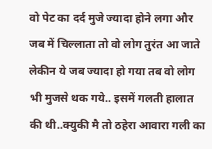वो पेट का दर्द मुजे ज्यादा होने लगा और जब में चिल्लाता तो वो लोग तुरंत आ जाते लेकीन ये जब ज्यादा हो गया तब वो लोग भी मुजसे थक गये.. इसमें गलती हालात की थी..क्युकी मै तो ठहेरा आवारा गली का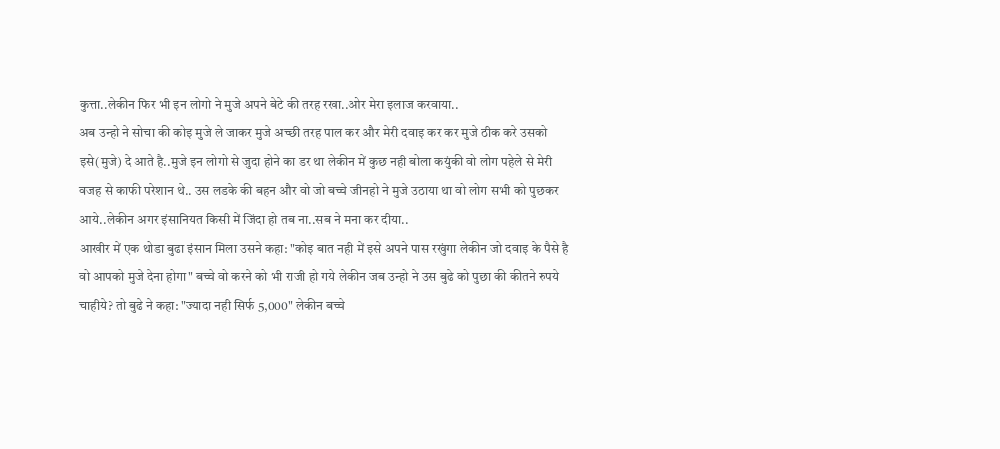कुत्ता..लेकीन फिर भी इन लोगो ने मुजे अपने बेटे की तरह रखा..ओर मेरा इलाज करवाया..
अब उन्हो ने सोचा की कोइ मुजे ले जाकर मुजे अच्छी तरह पाल कर और मेरी दवाइ कर कर मुजे ठीक करे उसको इसे(मुजे) दे आते है..मुजे इन लोगो से जुदा होने का डर था लेकीन में कुछ नही बोला कयुंकी वो लोग पहेले से मेरी वजह से काफी परेशान थे.. उस लडके की बहन और वो जो बच्चे जीनहो ने मुजे उठाया था वो लोग सभी को पुछकर आये..लेकीन अगर इंसानियत किसी में जिंदा हो तब ना..सब ने मना कर दीया..
आखीर में एक थोडा बुढा इंसान मिला उसने कहा: "कोइ बात नही में इसे अपने पास रखुंगा लेकीन जो दवाइ के पैसे है वो आपको मुजे देना होगा" बच्चे वो करने को भी राजी हो गये लेकीन जब उन्हो ने उस बुढे को पुछा की कीतने रुपये चाहीये? तो बुढे ने कहा: "ज्यादा नही सिर्फ 5,000" लेकीन बच्चे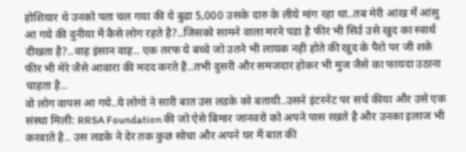होशियार थे उनको पता चल गया की ये बुढा 5,000 उसके दारु के लीये मांग रहा था..तब मेरी आंख में आंसु आ गये की दुनीया में कैसे लोग रहते है?..जिसको सामने वाला मरने पडा है फीर भी सिर्उ उसे खुद का स्वार्थ दीखता है?..वाह इंसान वाह.. एक तरफ ये बच्चे जो उतने भी लायक नही होते की खुद के पैरो पर जी शके फीर भी मेरे जैसे आवारा की मदद करते है..तभी दुसरी और समजदार होकर भी मुज जैसे का फायदा उठाना चाहता है..
वो लोग वापस आ गये..ये लोगो ने सारी बात उस लडके को बतायी..उसने इंटरनेट पर सर्च कीया और उसे एक संस्था मिली: RRSA Foundation की जो ऐसे बिमार जानवरो को अपने पास रखते है और उनका इलाज भी करवाते है.. उस लडके ने देर तक कुछ सोचा और अपने घर में बात की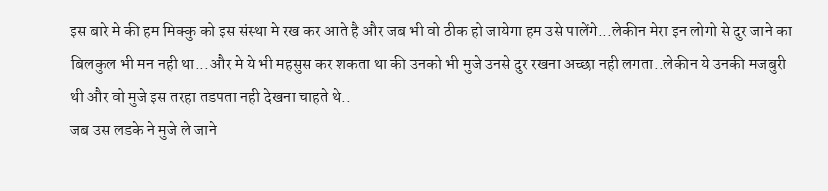इस बारे मे की हम मिक्कु को इस संस्था मे रख कर आते है और जब भी वो ठीक हो जायेगा हम उसे पालेंगे...लेकीन मेरा इन लोगो से दुर जाने का बिलकुल भी मन नही था...और मे ये भी महसुस कर शकता था की उनको भी मुजे उनसे दुर रखना अच्छा नही लगता..लेकीन ये उनकी मजबुरी थी और वो मुजे इस तरहा तडपता नही देखना चाहते थे..
जब उस लडके ने मुजे ले जाने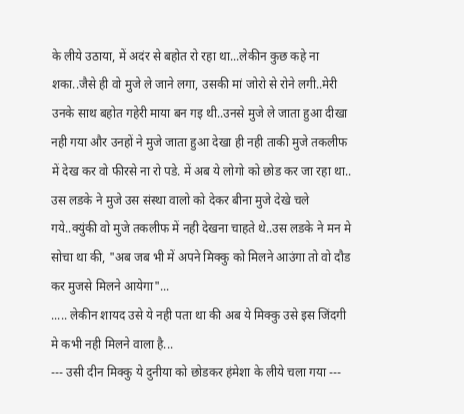के लीये उठाया, में अदंर से बहोत रो रहा था...लेकीन कुछ कहे ना शका..जैसे ही वो मुजे ले जाने लगा, उसकी मां जोरो से रोने लगी..मेरी उनके साथ बहोत गहेरी माया बन गइ थी..उनसे मुजे ले जाता हुआ दीखा नही गया और उनहों ने मुजे जाता हुआ देखा ही नही ताकी मुजे तकलीफ में देख कर वो फीरसे ना रो पडे. में अब ये लोगो को छोड कर जा रहा था.. उस लडके ने मुजे उस संस्था वालो को देकर बीना मुजे देखे चले गये..क्युंकी वो मुजे तकलीफ में नही देखना चाहते थे..उस लडके ने मन मे सोचा था की, "अब जब भी में अपने मिक्कु को मिलने आउंगा तो वो दौड कर मुजसे मिलने आयेगा"...
..... लेकीन शायद उसे ये नही पता था की अब ये मिक्कु उसे इस जिंदगी मे कभी नही मिलने वाला है...
--- उसी दीन मिक्कु ये दुनीया को छोडकर हंमेशा के लीये चला गया ---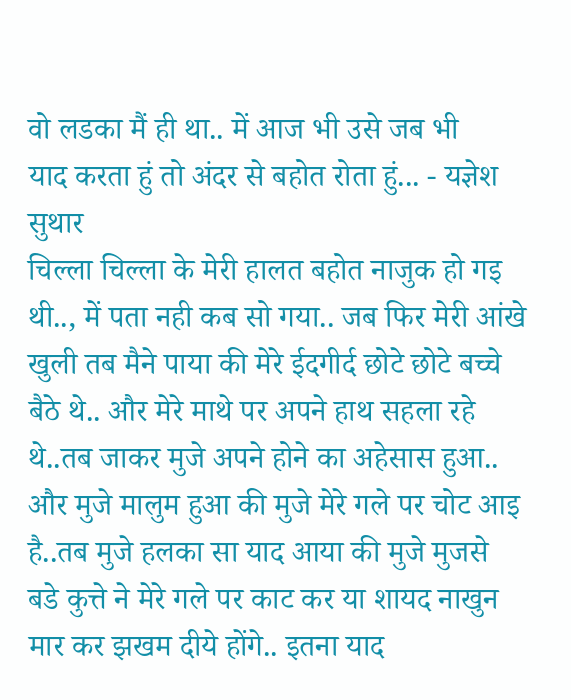वो लडका मैं ही था.. में आज भी उसे जब भी
याद करता हुं तो अंदर से बहोत रोता हुं... - यज्ञेश सुथार
चिल्ला चिल्ला के मेरी हालत बहोत नाजुक हो गइ थी.., में पता नही कब सो गया.. जब फिर मेरी आंखे खुली तब मैने पाया की मेरे ईदगीर्द छोटे छोटे बच्चे बैठे थे.. और मेरे माथे पर अपने हाथ सहला रहे थे..तब जाकर मुजे अपने होने का अहेसास हुआ.. और मुजे मालुम हुआ की मुजे मेरे गले पर चोट आइ है..तब मुजे हलका सा याद आया की मुजे मुजसे बडे कुत्ते ने मेरे गले पर काट कर या शायद नाखुन मार कर झखम दीये होंगे.. इतना याद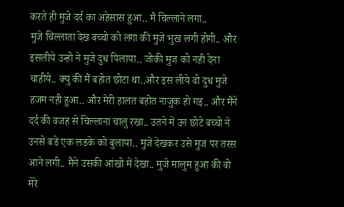करते ही मुजे दर्द का अहेसास हुआ.. मै चिल्लाने लगा..
मुजे चिल्लाता देख बच्चो को लगा की मुजे भुख लगी होगी.. और इसलीये उन्हो ने मुजे दुध पिलाया.. जोकी मुज को नही देना चाहीये.. क्यु की मैं बहोत छोटा था..और इस लीये वो दुध मुजे हजम नही हुआ.. और मेरी हालत बहोत नाजुक हो गइ.. और मैंने दर्द की वजह से चिल्लाना चालु रखा.. उतने में उन छोटे बच्चो ने उनसे बडे एक लडके को बुलाया.. मुजे देखकर उसे मुज पर तरस आने लगी.. मैने उसकी आंखो में देखा.. मुजे मालुम हुआ की वो मेरे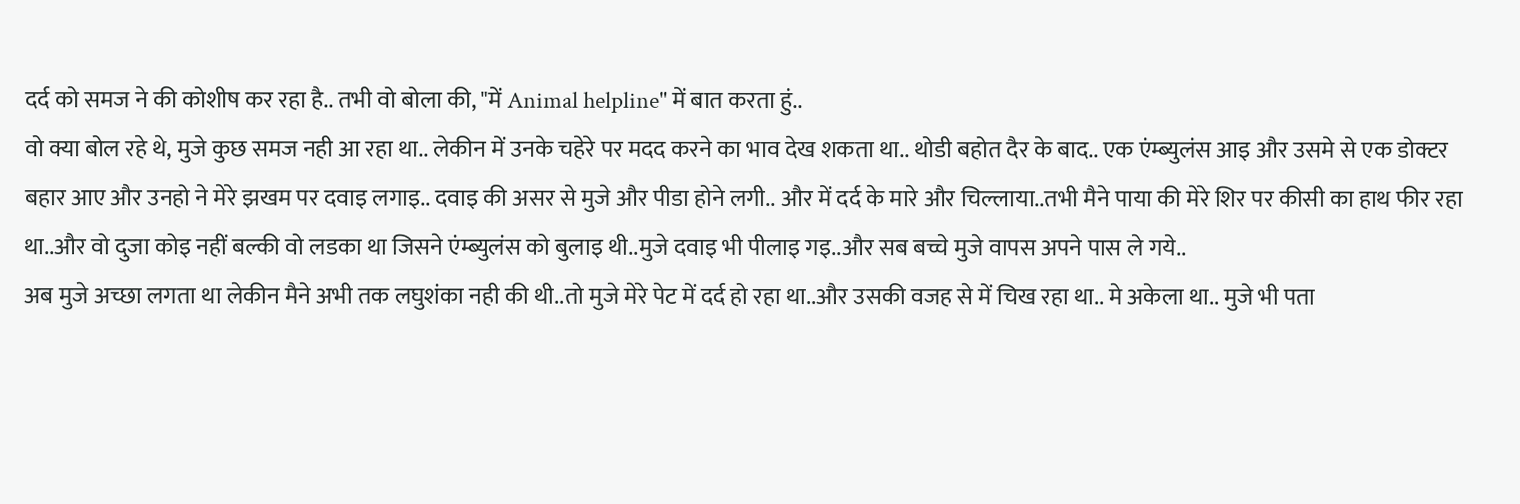दर्द को समज ने की कोशीष कर रहा है.. तभी वो बोला की, "में Animal helpline" में बात करता हुं..
वो क्या बोल रहे थे, मुजे कुछ समज नही आ रहा था.. लेकीन में उनके चहेरे पर मदद करने का भाव देख शकता था.. थोडी बहोत दैर के बाद.. एक एंम्ब्युलंस आइ और उसमे से एक डोक्टर बहार आए और उनहो ने मेरे झखम पर दवाइ लगाइ.. दवाइ की असर से मुजे और पीडा होने लगी.. और में दर्द के मारे और चिल्लाया..तभी मैने पाया की मेरे शिर पर कीसी का हाथ फीर रहा था..और वो दुजा कोइ नहीं बल्की वो लडका था जिसने एंम्ब्युलंस को बुलाइ थी..मुजे दवाइ भी पीलाइ गइ..और सब बच्चे मुजे वापस अपने पास ले गये..
अब मुजे अच्छा लगता था लेकीन मैने अभी तक लघुशंका नही की थी..तो मुजे मेरे पेट में दर्द हो रहा था..और उसकी वजह से में चिख रहा था.. मे अकेला था.. मुजे भी पता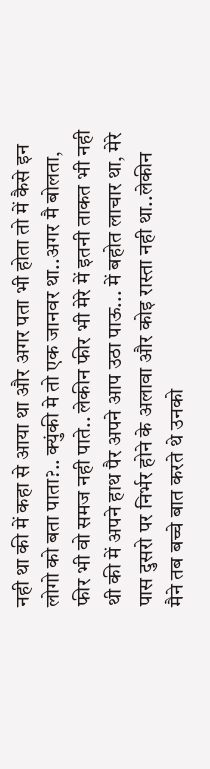नही था की में कहा से आया था और अगर पता भी होता तो में कैसे इन लोगो को बता पाता?.. क्युंकी मे तो एक जानवर था..अगर मै बोलता, फीर भी वो समज नही पाते.. लेकीन फीर भी मेरे में इतनी ताकत भी नही थी की में अपने हाथ पैर अपने आप उठा पाऊ... में बहोत लाचार था, मेरे पास दुसरो पर निर्भर होने के अलावा और कोइ रास्ता नही था..लेकीन मैने तब बच्चे बात करते थे उनको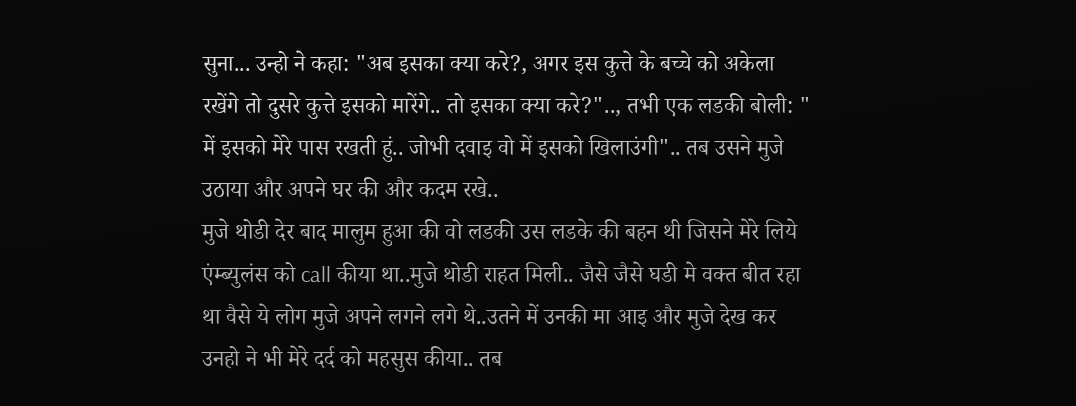सुना... उन्हो ने कहा: "अब इसका क्या करे?, अगर इस कुत्ते के बच्चे को अकेला रखेंगे तो दुसरे कुत्ते इसको मारेंगे.. तो इसका क्या करे?".., तभी एक लडकी बोली: " में इसको मेरे पास रखती हुं.. जोभी दवाइ वो में इसको खिलाउंगी".. तब उसने मुजे उठाया और अपने घर की और कदम रखे..
मुजे थोडी देर बाद मालुम हुआ की वो लडकी उस लडके की बहन थी जिसने मेरे लिये एंम्ब्युलंस को call कीया था..मुजे थोडी राहत मिली.. जैसे जैसे घडी मे वक्त बीत रहा था वैसे ये लोग मुजे अपने लगने लगे थे..उतने में उनकी मा आइ और मुजे देख कर उनहो ने भी मेरे दर्द को महसुस कीया.. तब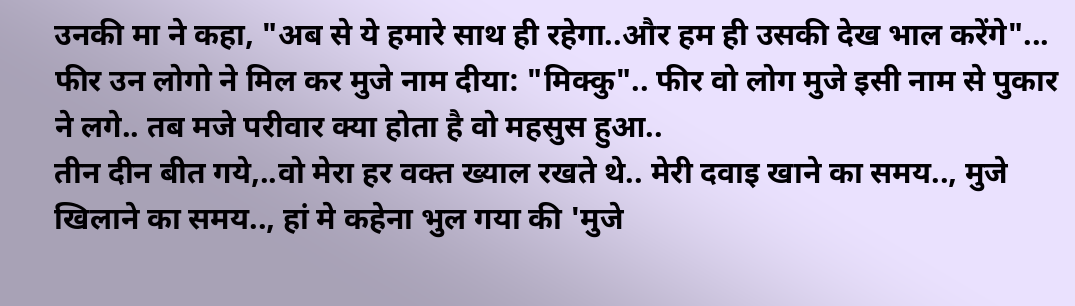उनकी मा ने कहा, "अब से ये हमारे साथ ही रहेगा..और हम ही उसकी देख भाल करेंगे"... फीर उन लोगो ने मिल कर मुजे नाम दीया: "मिक्कु".. फीर वो लोग मुजे इसी नाम से पुकार ने लगे.. तब मजे परीवार क्या होता है वो महसुस हुआ..
तीन दीन बीत गये,..वो मेरा हर वक्त ख्याल रखते थे.. मेरी दवाइ खाने का समय.., मुजे खिलाने का समय.., हां मे कहेना भुल गया की 'मुजे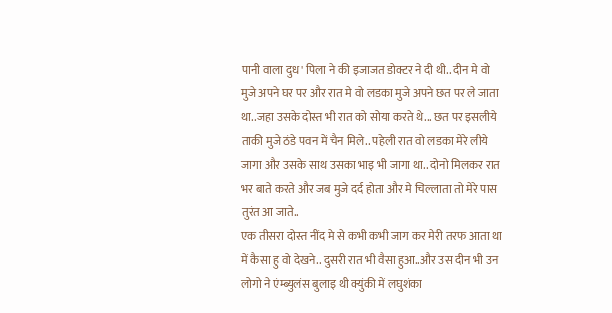पानी वाला दुध' पिला ने की इजाजत डोक्टर ने दी थी.. दीन मे वो मुजे अपने घर पर और रात मे वो लडका मुजे अपने छत पर ले जाता था..जहा उसके दोस्त भी रात को सोया करते थे... छत पर इसलीये ताकी मुजे ठंडे पवन में चैन मिले.. पहेली रात वो लडका मेरे लीये जागा और उसके साथ उसका भाइ भी जागा था.. दोनो मिलकर रात भर बाते करते और जब मुजे दर्द होता और मे चिल्लाता तो मेरे पास तुरंत आ जाते..
एक तीसरा दोस्त नींद मे से कभी कभी जाग कर मेरी तरफ आता था में कैसा हु वो देखने.. दुसरी रात भी वैसा हुआ..और उस दीन भी उन लोगो ने एंम्ब्युलंस बुलाइ थी क्युंकी में लघुशंका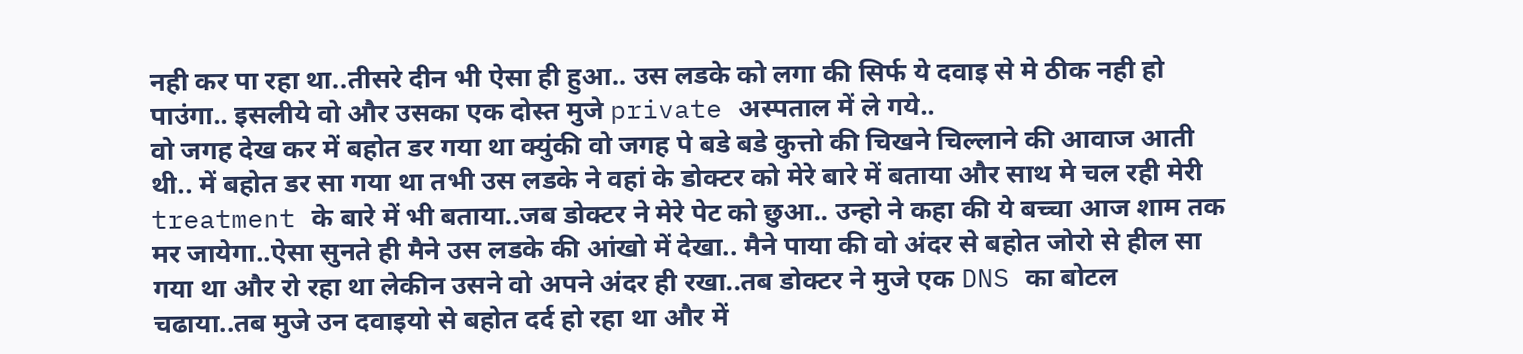नही कर पा रहा था..तीसरे दीन भी ऐसा ही हुआ.. उस लडके को लगा की सिर्फ ये दवाइ से मे ठीक नही हो पाउंगा.. इसलीये वो और उसका एक दोस्त मुजे private अस्पताल में ले गये..
वो जगह देख कर में बहोत डर गया था क्युंकी वो जगह पे बडे बडे कुत्तो की चिखने चिल्लाने की आवाज आती थी.. में बहोत डर सा गया था तभी उस लडके ने वहां के डोक्टर को मेरे बारे में बताया और साथ मे चल रही मेरी treatment के बारे में भी बताया..जब डोक्टर ने मेरे पेट को छुआ.. उन्हो ने कहा की ये बच्चा आज शाम तक मर जायेगा..ऐसा सुनते ही मैने उस लडके की आंखो में देखा.. मैने पाया की वो अंदर से बहोत जोरो से हील सा गया था और रो रहा था लेकीन उसने वो अपने अंदर ही रखा..तब डोक्टर ने मुजे एक DNS का बोटल चढाया..तब मुजे उन दवाइयो से बहोत दर्द हो रहा था और में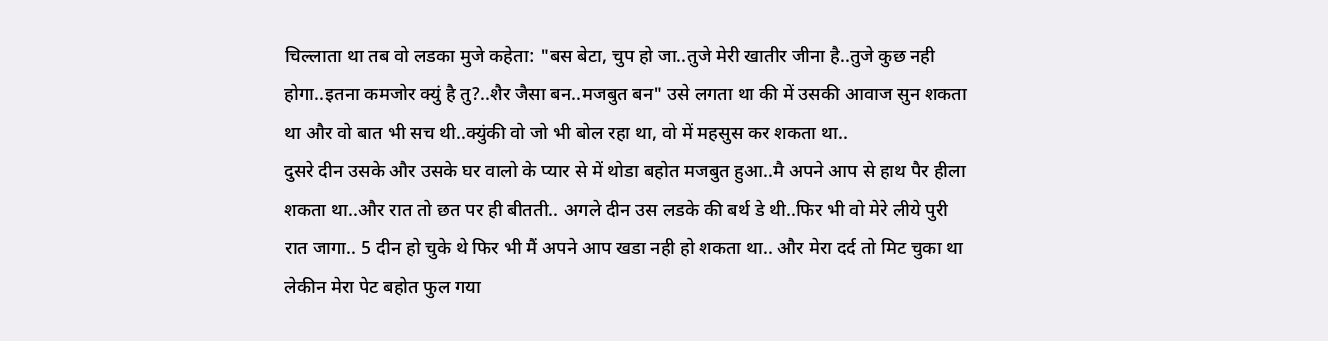चिल्लाता था तब वो लडका मुजे कहेता: "बस बेटा, चुप हो जा..तुजे मेरी खातीर जीना है..तुजे कुछ नही होगा..इतना कमजोर क्युं है तु?..शैर जैसा बन..मजबुत बन" उसे लगता था की में उसकी आवाज सुन शकता था और वो बात भी सच थी..क्युंकी वो जो भी बोल रहा था, वो में महसुस कर शकता था..
दुसरे दीन उसके और उसके घर वालो के प्यार से में थोडा बहोत मजबुत हुआ..मै अपने आप से हाथ पैर हीला शकता था..और रात तो छत पर ही बीतती.. अगले दीन उस लडके की बर्थ डे थी..फिर भी वो मेरे लीये पुरी रात जागा.. 5 दीन हो चुके थे फिर भी मैं अपने आप खडा नही हो शकता था.. और मेरा दर्द तो मिट चुका था लेकीन मेरा पेट बहोत फुल गया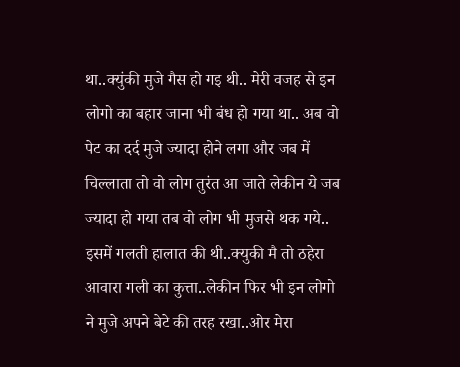था..क्युंकी मुजे गैस हो गइ थी.. मेरी वजह से इन लोगो का बहार जाना भी बंध हो गया था.. अब वो पेट का दर्द मुजे ज्यादा होने लगा और जब में चिल्लाता तो वो लोग तुरंत आ जाते लेकीन ये जब ज्यादा हो गया तब वो लोग भी मुजसे थक गये.. इसमें गलती हालात की थी..क्युकी मै तो ठहेरा आवारा गली का कुत्ता..लेकीन फिर भी इन लोगो ने मुजे अपने बेटे की तरह रखा..ओर मेरा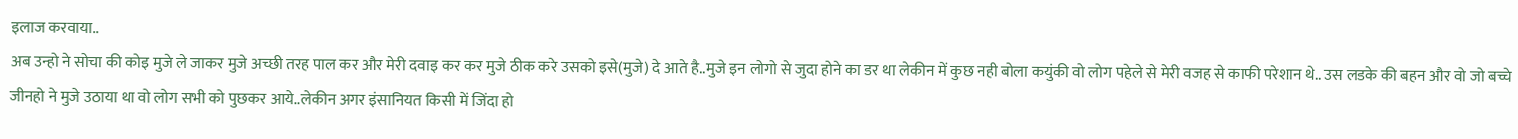इलाज करवाया..
अब उन्हो ने सोचा की कोइ मुजे ले जाकर मुजे अच्छी तरह पाल कर और मेरी दवाइ कर कर मुजे ठीक करे उसको इसे(मुजे) दे आते है..मुजे इन लोगो से जुदा होने का डर था लेकीन में कुछ नही बोला कयुंकी वो लोग पहेले से मेरी वजह से काफी परेशान थे.. उस लडके की बहन और वो जो बच्चे जीनहो ने मुजे उठाया था वो लोग सभी को पुछकर आये..लेकीन अगर इंसानियत किसी में जिंदा हो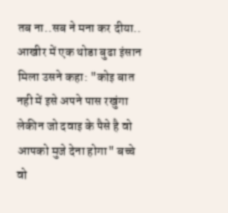तब ना..सब ने मना कर दीया..
आखीर में एक थोडा बुढा इंसान मिला उसने कहा: "कोइ बात नही में इसे अपने पास रखुंगा लेकीन जो दवाइ के पैसे है वो आपको मुजे देना होगा" बच्चे वो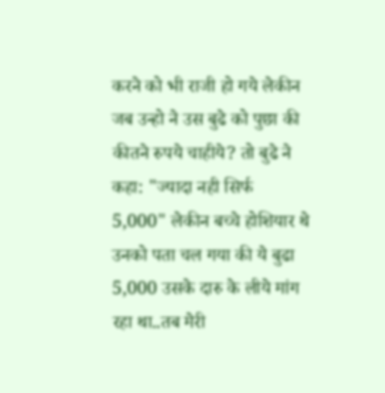करने को भी राजी हो गये लेकीन जब उन्हो ने उस बुढे को पुछा की कीतने रुपये चाहीये? तो बुढे ने कहा: "ज्यादा नही सिर्फ 5,000" लेकीन बच्चे होशियार थे उनको पता चल गया की ये बुढा 5,000 उसके दारु के लीये मांग रहा था..तब मेरी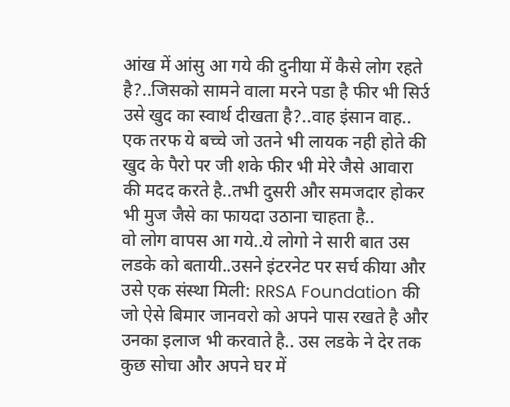आंख में आंसु आ गये की दुनीया में कैसे लोग रहते है?..जिसको सामने वाला मरने पडा है फीर भी सिर्उ उसे खुद का स्वार्थ दीखता है?..वाह इंसान वाह.. एक तरफ ये बच्चे जो उतने भी लायक नही होते की खुद के पैरो पर जी शके फीर भी मेरे जैसे आवारा की मदद करते है..तभी दुसरी और समजदार होकर भी मुज जैसे का फायदा उठाना चाहता है..
वो लोग वापस आ गये..ये लोगो ने सारी बात उस लडके को बतायी..उसने इंटरनेट पर सर्च कीया और उसे एक संस्था मिली: RRSA Foundation की जो ऐसे बिमार जानवरो को अपने पास रखते है और उनका इलाज भी करवाते है.. उस लडके ने देर तक कुछ सोचा और अपने घर में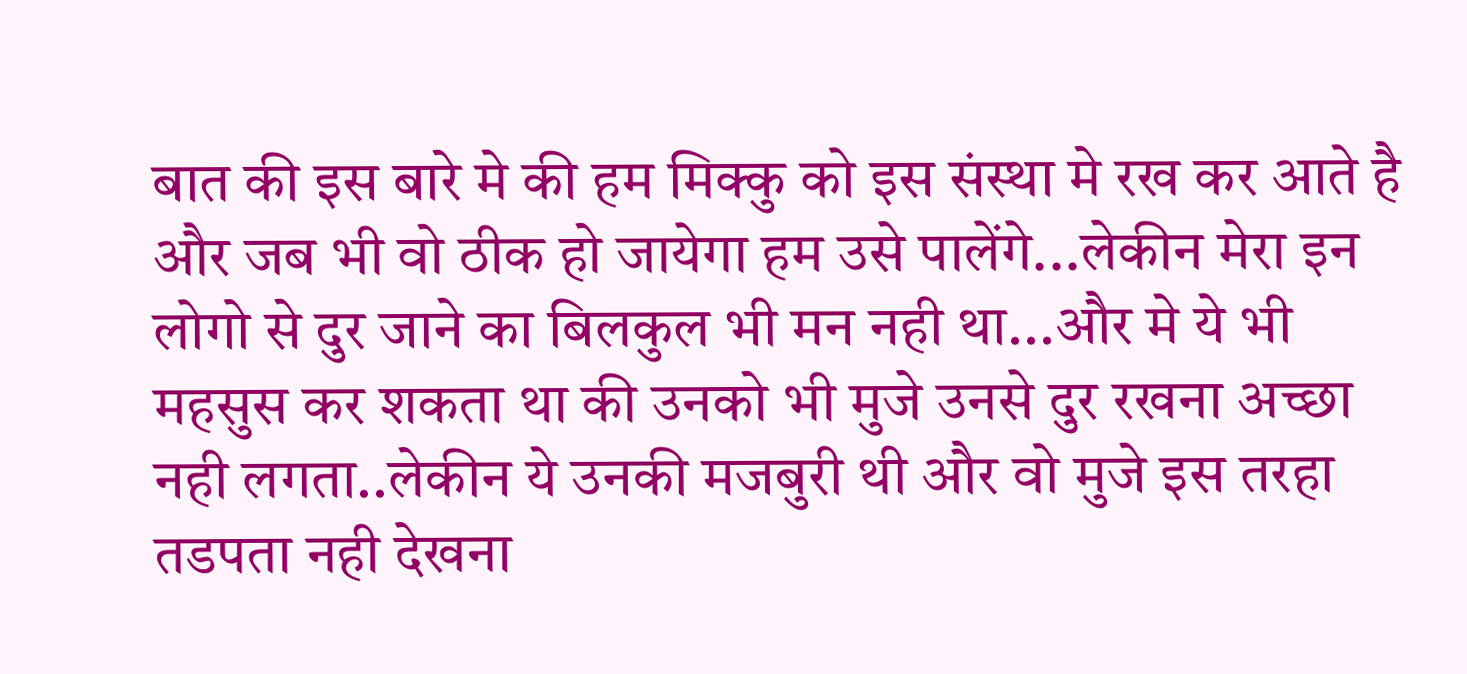बात की इस बारे मे की हम मिक्कु को इस संस्था मे रख कर आते है और जब भी वो ठीक हो जायेगा हम उसे पालेंगे...लेकीन मेरा इन लोगो से दुर जाने का बिलकुल भी मन नही था...और मे ये भी महसुस कर शकता था की उनको भी मुजे उनसे दुर रखना अच्छा नही लगता..लेकीन ये उनकी मजबुरी थी और वो मुजे इस तरहा तडपता नही देखना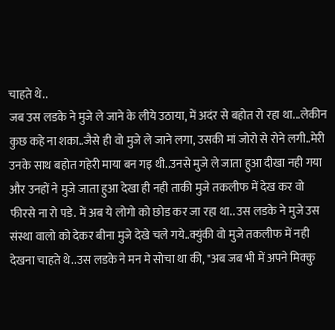चाहते थे..
जब उस लडके ने मुजे ले जाने के लीये उठाया, में अदंर से बहोत रो रहा था...लेकीन कुछ कहे ना शका..जैसे ही वो मुजे ले जाने लगा, उसकी मां जोरो से रोने लगी..मेरी उनके साथ बहोत गहेरी माया बन गइ थी..उनसे मुजे ले जाता हुआ दीखा नही गया और उनहों ने मुजे जाता हुआ देखा ही नही ताकी मुजे तकलीफ में देख कर वो फीरसे ना रो पडे. में अब ये लोगो को छोड कर जा रहा था.. उस लडके ने मुजे उस संस्था वालो को देकर बीना मुजे देखे चले गये..क्युंकी वो मुजे तकलीफ में नही देखना चाहते थे..उस लडके ने मन मे सोचा था की, "अब जब भी में अपने मिक्कु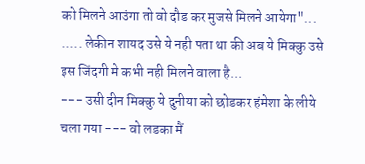को मिलने आउंगा तो वो दौड कर मुजसे मिलने आयेगा"...
..... लेकीन शायद उसे ये नही पता था की अब ये मिक्कु उसे इस जिंदगी मे कभी नही मिलने वाला है...
--- उसी दीन मिक्कु ये दुनीया को छोडकर हंमेशा के लीये चला गया --- वो लडका मैं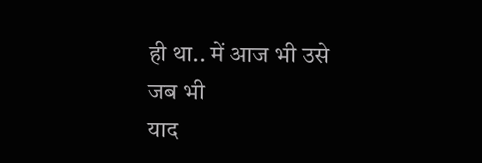ही था.. में आज भी उसे जब भी
याद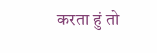करता हुं तो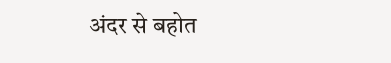अंदर से बहोत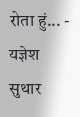रोता हुं... - यज्ञेश सुथार